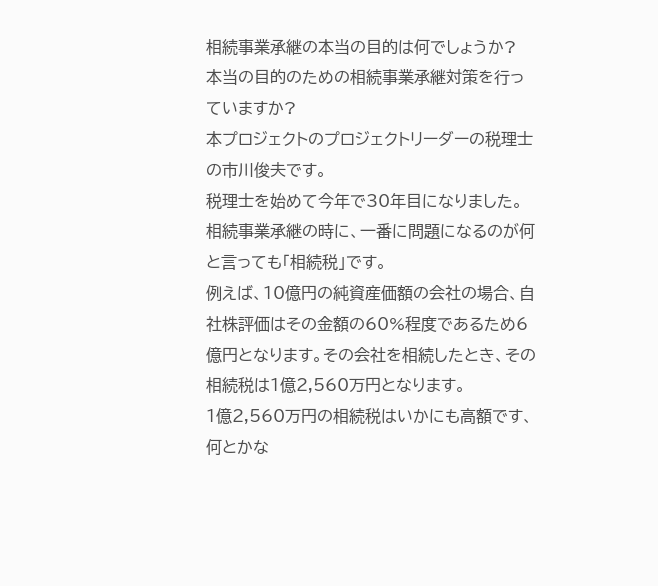相続事業承継の本当の目的は何でしょうか?
本当の目的のための相続事業承継対策を行っていますか?
本プロジェクトのプロジェクトリーダーの税理士の市川俊夫です。
税理士を始めて今年で30年目になりました。
相続事業承継の時に、一番に問題になるのが何と言っても「相続税」です。
例えば、10億円の純資産価額の会社の場合、自社株評価はその金額の60%程度であるため6億円となります。その会社を相続したとき、その相続税は1億2,560万円となります。
1億2,560万円の相続税はいかにも高額です、何とかな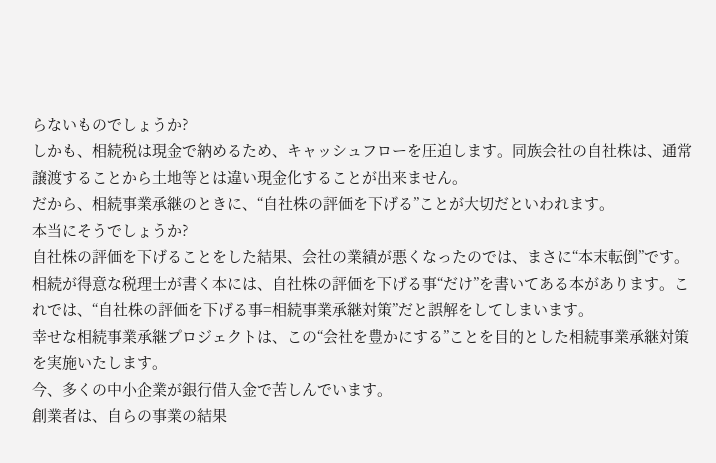らないものでしょうか?
しかも、相続税は現金で納めるため、キャッシュフローを圧迫します。同族会社の自社株は、通常譲渡することから土地等とは違い現金化することが出来ません。
だから、相続事業承継のときに、“自社株の評価を下げる”ことが大切だといわれます。
本当にそうでしょうか?
自社株の評価を下げることをした結果、会社の業績が悪くなったのでは、まさに“本末転倒”です。
相続が得意な税理士が書く本には、自社株の評価を下げる事“だけ”を書いてある本があります。これでは、“自社株の評価を下げる事=相続事業承継対策”だと誤解をしてしまいます。
幸せな相続事業承継プロジェクトは、この“会社を豊かにする”ことを目的とした相続事業承継対策を実施いたします。
今、多くの中小企業が銀行借入金で苦しんでいます。
創業者は、自らの事業の結果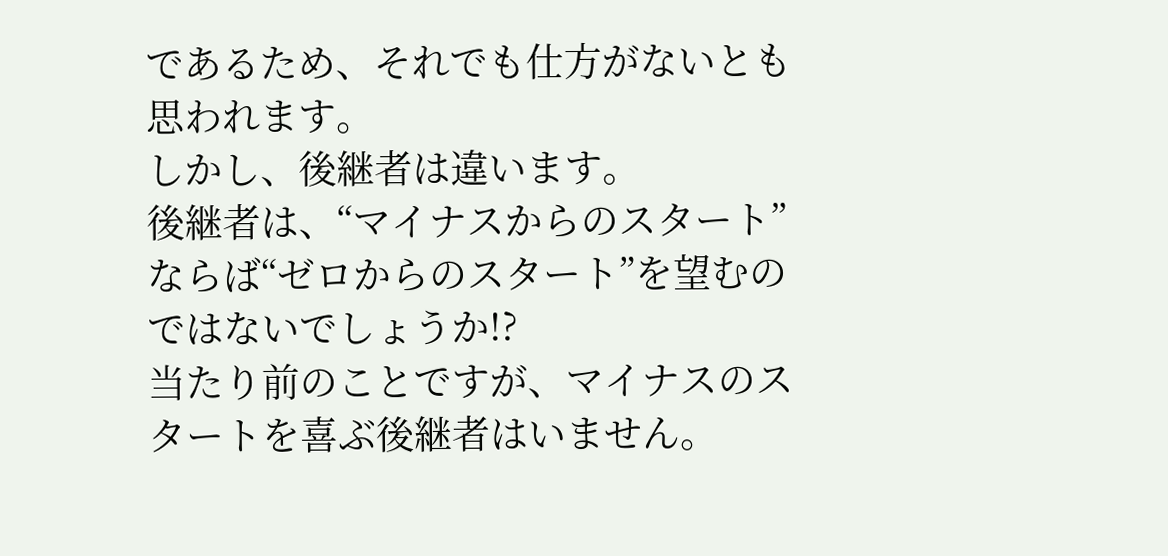であるため、それでも仕方がないとも思われます。
しかし、後継者は違います。
後継者は、“マイナスからのスタート”ならば“ゼロからのスタート”を望むのではないでしょうか!?
当たり前のことですが、マイナスのスタートを喜ぶ後継者はいません。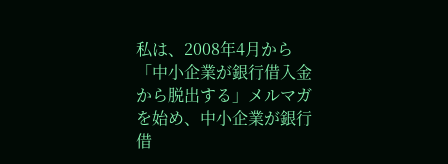私は、2008年4月から「中小企業が銀行借入金から脱出する」メルマガを始め、中小企業が銀行借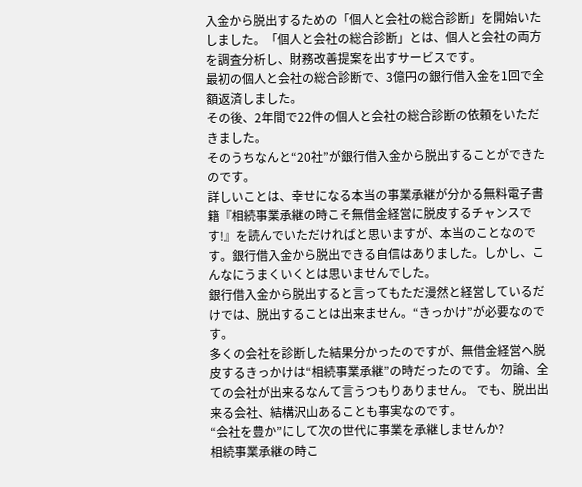入金から脱出するための「個人と会社の総合診断」を開始いたしました。「個人と会社の総合診断」とは、個人と会社の両方を調査分析し、財務改善提案を出すサービスです。
最初の個人と会社の総合診断で、3億円の銀行借入金を1回で全額返済しました。
その後、2年間で22件の個人と会社の総合診断の依頼をいただきました。
そのうちなんと“20社”が銀行借入金から脱出することができたのです。
詳しいことは、幸せになる本当の事業承継が分かる無料電子書籍『相続事業承継の時こそ無借金経営に脱皮するチャンスです!』を読んでいただければと思いますが、本当のことなのです。銀行借入金から脱出できる自信はありました。しかし、こんなにうまくいくとは思いませんでした。
銀行借入金から脱出すると言ってもただ漫然と経営しているだけでは、脱出することは出来ません。“きっかけ”が必要なのです。
多くの会社を診断した結果分かったのですが、無借金経営へ脱皮するきっかけは“相続事業承継”の時だったのです。 勿論、全ての会社が出来るなんて言うつもりありません。 でも、脱出出来る会社、結構沢山あることも事実なのです。
“会社を豊か”にして次の世代に事業を承継しませんか?
相続事業承継の時こ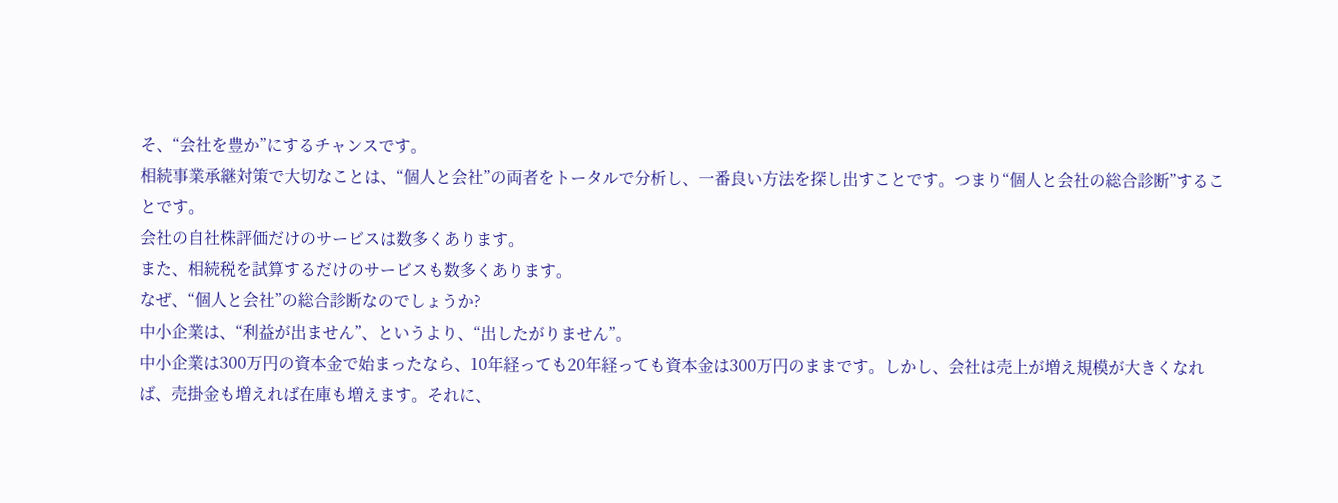そ、“会社を豊か”にするチャンスです。
相続事業承継対策で大切なことは、“個人と会社”の両者をトータルで分析し、一番良い方法を探し出すことです。つまり“個人と会社の総合診断”することです。
会社の自社株評価だけのサービスは数多くあります。
また、相続税を試算するだけのサービスも数多くあります。
なぜ、“個人と会社”の総合診断なのでしょうか?
中小企業は、“利益が出ません”、というより、“出したがりません”。
中小企業は300万円の資本金で始まったなら、10年経っても20年経っても資本金は300万円のままです。しかし、会社は売上が増え規模が大きくなれば、売掛金も増えれば在庫も増えます。それに、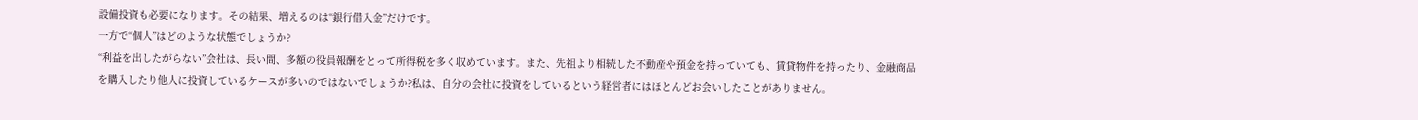設備投資も必要になります。その結果、増えるのは“銀行借入金”だけです。
一方で“個人”はどのような状態でしょうか?
“利益を出したがらない”会社は、長い間、多額の役員報酬をとって所得税を多く収めています。また、先祖より相続した不動産や預金を持っていても、賃貸物件を持ったり、金融商品を購入したり他人に投資しているケースが多いのではないでしょうか?私は、自分の会社に投資をしているという経営者にはほとんどお会いしたことがありません。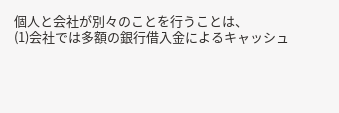個人と会社が別々のことを行うことは、
(1)会社では多額の銀行借入金によるキャッシュ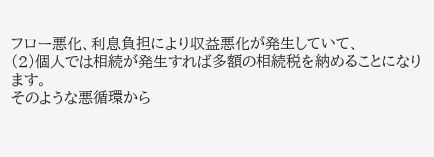フロー悪化、利息負担により収益悪化が発生していて、
(2)個人では相続が発生すれば多額の相続税を納めることになります。
そのような悪循環から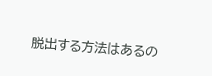脱出する方法はあるの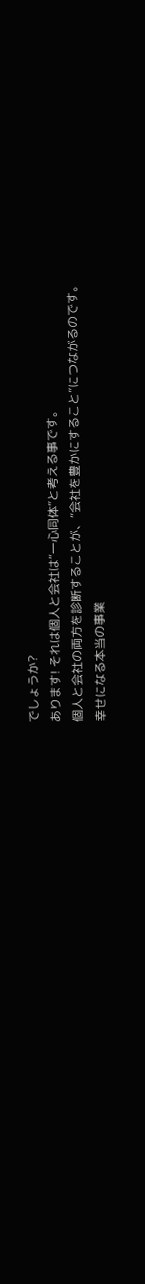でしょうか?
あります! それは個人と会社は“一心同体”と考える事です。
個人と会社の両方を診断することが、“会社を豊かにすること”につながるのです。
幸せになる本当の事業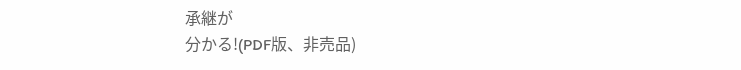承継が
分かる!(PDF版、非売品)